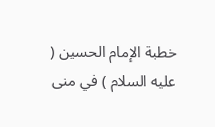خطبة الإمام الحسين ( عليه السلام ) في منى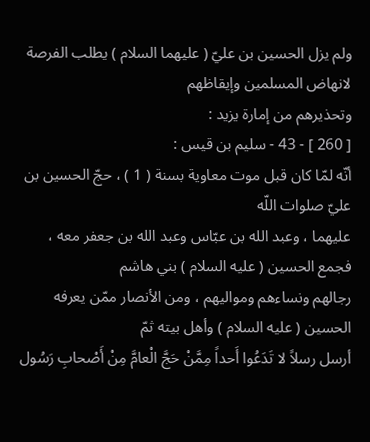ولم يزل الحسين بن عليّ ( عليهما السلام ) يطلب الفرصة لانهاض المسلمين وإيقاظهم
وتحذيرهم من إمارة يزيد :
[ 260 ] - 43 - سليم بن قيس :
أنّه لمّا كان قبل موت معاوية بسنة ( 1 ) ، حجّ الحسين بن عليّ صلوات اللّه
عليهما ، وعبد الله بن عبّاس وعبد الله بن جعفر معه ، فجمع الحسين ( عليه السلام ) بني هاشم
رجالهم ونساءهم ومواليهم ، ومن الأنصار ممّن يعرفه الحسين ( عليه السلام ) وأهل بيته ثمّ
أرسل رسلاً لا تَدَعُوا أَحداً مِمَّنْ حَجَّ الْعامَّ مِنْ أَصْحابِ رَسُول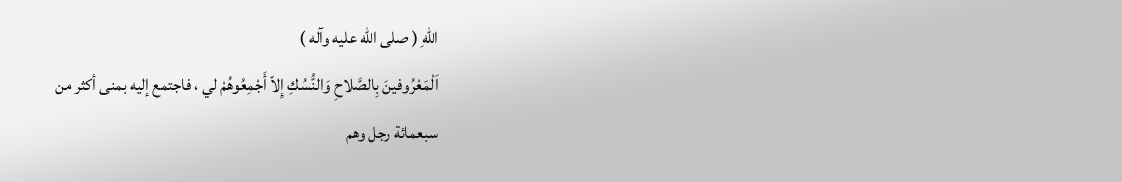اللهِ ( صلى الله عليه وآله )
اَلْمَعْرُوفينَ بِالصَّلاحِ وَالنُّسُكِ إِلاّ أَجْمِعُوهُمْ لي ، فاجتمع إليه بمنى أكثر من
سبعمائة رجل وهم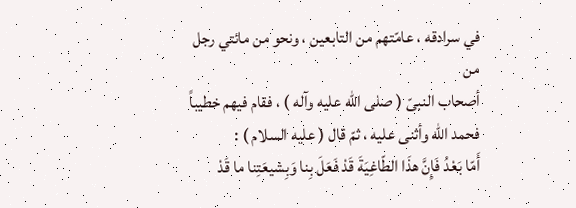في سرادقه ، عامّتهم من التابعين ، ونحو من مائتي رجل من
أصحاب النبىّ ( صلى الله عليه وآله ) ، فقام فيهم خطيباً فحمد الله وأثنى عليه ، ثمّ قال ( عليه السلام ) :
أَمّا بَعْدُ فَإِنَّ هذَا الطّاغِيَةَ قَدْ فَعَلَ بِنا وَبِشيعَتِنا ما قَدْ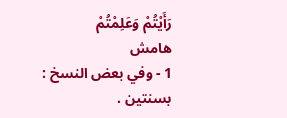رَأَيْتُمْ وَعَلِمْتُمْ
هامش
1 - وفي بعض النسخ : بسنتين .